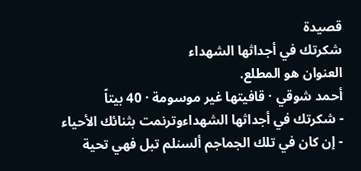قصيدة
شكرتك في أجداثها الشهداء
العنوان هو المطلع.
أحمد شوقي · قافيتها غير موسومة · 40 بيتاً
- شكرتك في أجداثها الشهداءوترنمت بثنائك الأحياء
- إن كان في تلك الجماجم ألسنلم تبل فهي تحية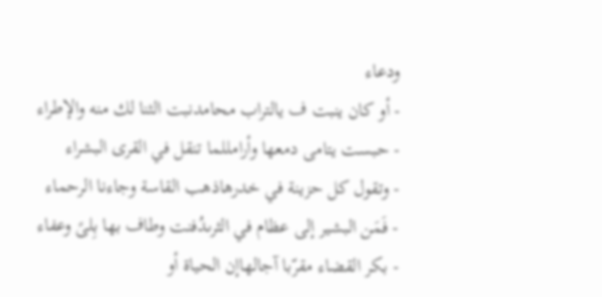ودعاء
- أو كان ينبت ف يالتراب محامدنبت الثنا لك منه والإطراء
- حبست يتامى دمعها وأرامللما تنقل في القرى البشراء
- وتقول كل حزينة في خدرهاذهب القاسة وجاءنا الرحماء
- فَمَن البشير إلى عظام في الثرىدُفنت وطاف بها بِلىً وعفاء
- بكر القضاء مقرّبا آجالهاإن الحياة أو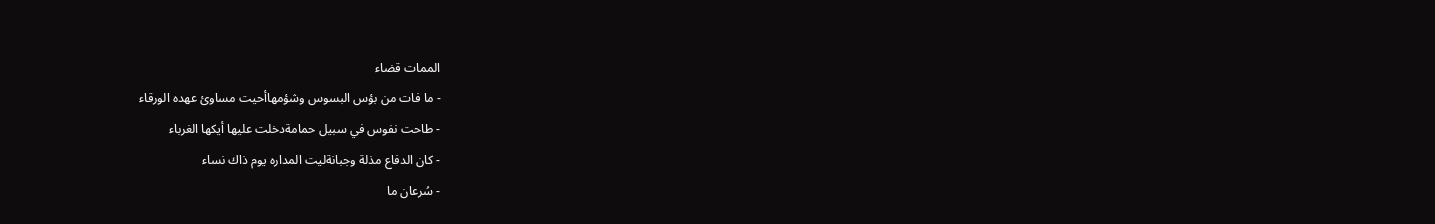الممات قضاء
- ما فات من بؤس البسوس وشؤمهاأحيت مساوئ عهده الورقاء
- طاحت نفوس في سبيل حمامةدخلت عليها أيكها الغرباء
- كان الدفاع مذلة وجبانةليت المداره يوم ذاك نساء
- سُرعان ما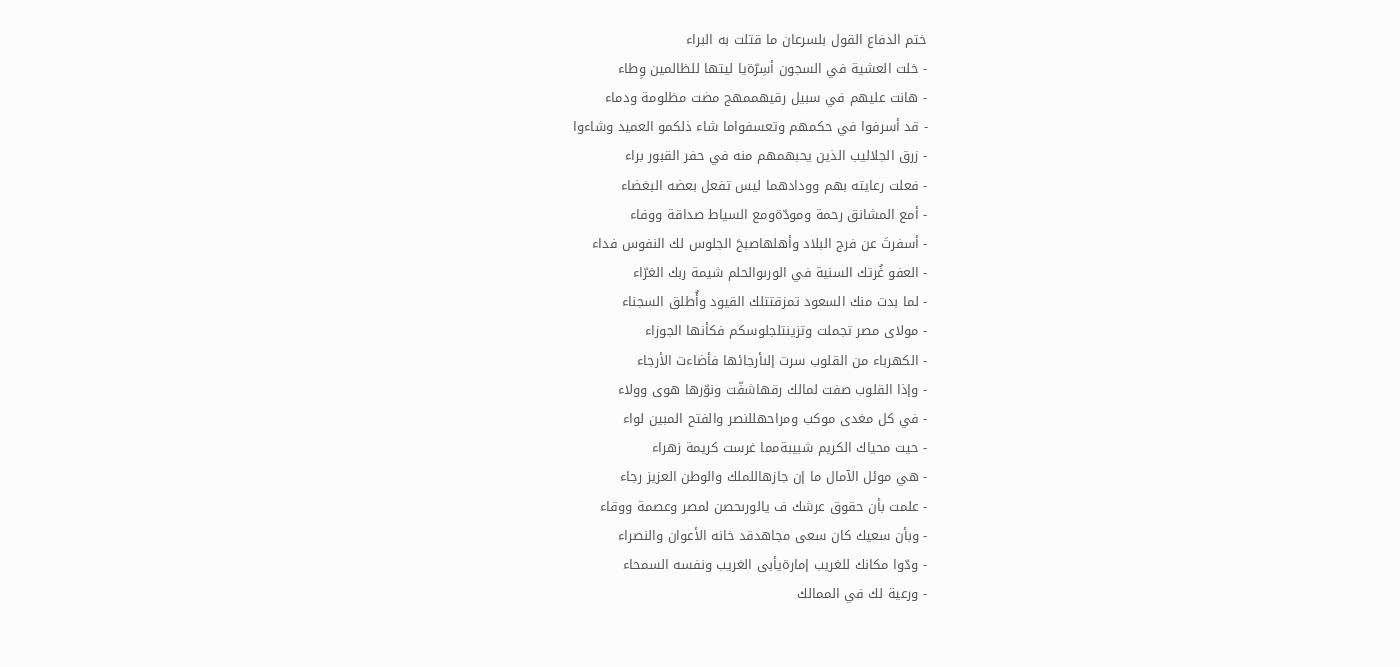ختم الدفاع القول بلسرعان ما قتلت به البراء
- خلت العشية في السجون أسِرّةيا ليتها للظالمين وِطاء
- هانت عليهم في سبيل رقيهممهج مضت مظلومة ودماء
- قد أسرفوا في حكمهم وتعسفواما شاء ذلكمو العميد وشاءوا
- زرق الجلاليب الذين يحبهمهم منه في حفر القبور براء
- فعلت رعايته بهم وودادهما ليس تفعل بعضه البغضاء
- أمع المشانق رحمة ومودّةومع السياط صداقة ووفاء
- أسفرتَ عن فرج البلاد وأهلهاصبحَ الجلوس لك النفوس فداء
- العفو غُرتك السنية في الورىوالحلم شيمة ربك الغرّاء
- لما بدت منك السعود تمزقتتلك القيود وأُطلق السجناء
- مولاى مصر تجملت وتزينتلجلوسكم فكأنها الجوزاء
- الكهرباء من القلوب سرت إلىأرجائها فأضاءت الأرجاء
- وإذا القلوب صفت لمالك رقهاشفّت ونوّرها هوى وولاء
- في كل مغدى موكب ومراحهللنصر والفتح المبين لواء
- حيت محياك الكريم شبيبةمما غرست كريمة زهراء
- هي موئل الآمال ما إن جازهاللملك والوطن العزيز رجاء
- علمت بأن حقوق عرشك ف يالورىحصن لمصر وعصمة ووقاء
- وبأن سعيك كان سعى مجاهدقد خانه الأعوان والنصراء
- ودّوا مكانك للغريب إمارةيأبى الغريب ونفسه السمحاء
- ورعية لك في الممالك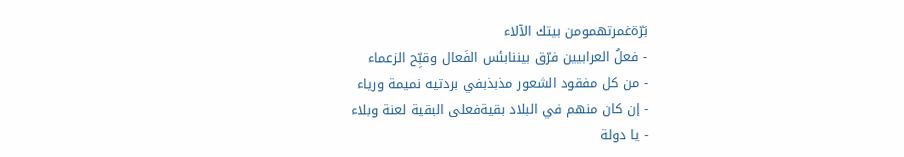بَرّةغمرتهمومن بيتك الآلاء
- فعلُ العرابيين فرّق بيننابئس الفَعال وقبِّح الزعماء
- من كل مفقود الشعور مذبذبفي بردتيه نميمة ورياء
- إن كان منهم في البلاد بقيةفعلى البقية لعنة وبلاء
- يا دولة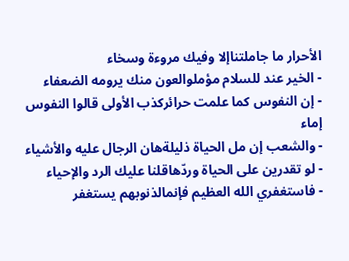الأحرار ما جاملتناإلا وفيك مروءة وسخاء
- الخير عند للسلام مؤملوالعون منك يرومه الضعفاء
- إن النفوس كما علمت حرائركذب الأولى قالوا النفوس إماء
- والشعب إن مل الحياة ذليلةهان الرجال عليه والأشياء
- لو تقدرين على الحياة وردّهاقلنا عليك الرد والإحياء
- فاستغفري الله العظيم فإنمالذنوبهم يستغفر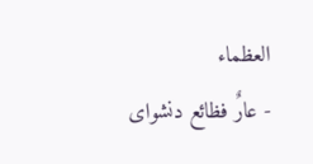العظماء
- عارٌ فظائع دنشواى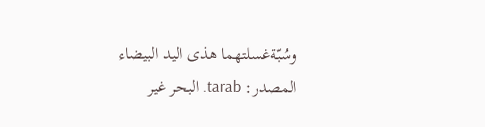وسُبّةغسلتهما هذى اليد البيضاء
المصدر: tarab. البحر غير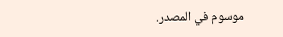موسوم في المصدر.